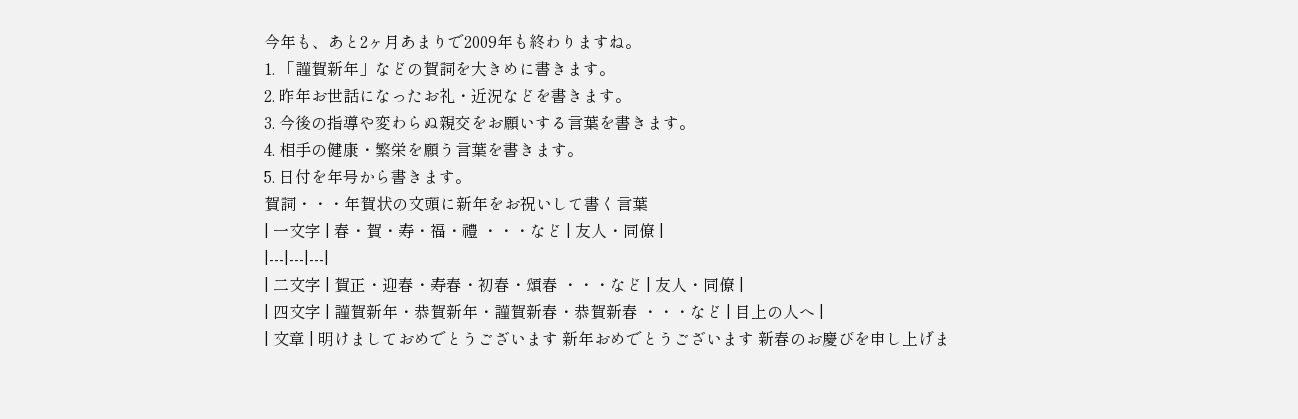今年も、あと2ヶ月あまりで2009年も終わりますね。
1. 「謹賀新年」などの賀詞を大きめに書きます。
2. 昨年お世話になったお礼・近況などを書きます。
3. 今後の指導や変わらぬ親交をお願いする言葉を書きます。
4. 相手の健康・繁栄を願う言葉を書きます。
5. 日付を年号から書きます。
賀詞・・・年賀状の文頭に新年をお祝いして書く言葉
| 一文字 | 春・賀・寿・福・禮 ・・・など | 友人・同僚 |
|---|---|---|
| 二文字 | 賀正・迎春・寿春・初春・頌春 ・・・など | 友人・同僚 |
| 四文字 | 謹賀新年・恭賀新年・謹賀新春・恭賀新春 ・・・など | 目上の人へ |
| 文章 | 明けましておめでとうございます 新年おめでとうございます 新春のお慶びを申し上げま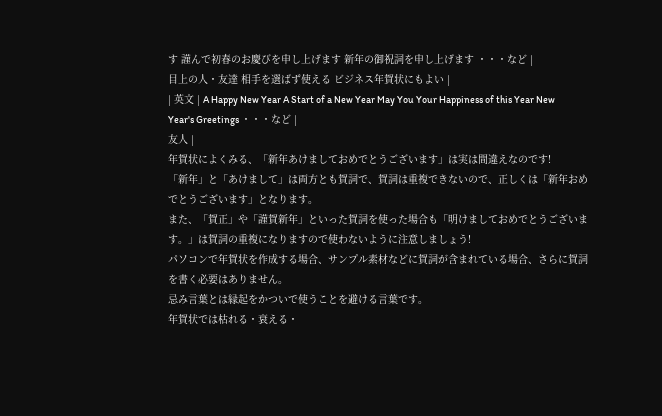す 謹んで初春のお慶びを申し上げます 新年の御祝詞を申し上げます ・・・など |
目上の人・友達 相手を選ばず使える ビジネス年賀状にもよい |
| 英文 | A Happy New Year A Start of a New Year May You Your Happiness of this Year New Year's Greetings ・・・など |
友人 |
年賀状によくみる、「新年あけましておめでとうございます」は実は間違えなのです!
「新年」と「あけまして」は両方とも賀詞で、賀詞は重複できないので、正しくは「新年おめでとうございます」となります。
また、「賀正」や「謹賀新年」といった賀詞を使った場合も「明けましておめでとうございます。」は賀詞の重複になりますので使わないように注意しましょう!
パソコンで年賀状を作成する場合、サンプル素材などに賀詞が含まれている場合、さらに賀詞を書く必要はありません。
忌み言葉とは縁起をかついで使うことを避ける言葉です。
年賀状では枯れる・衰える・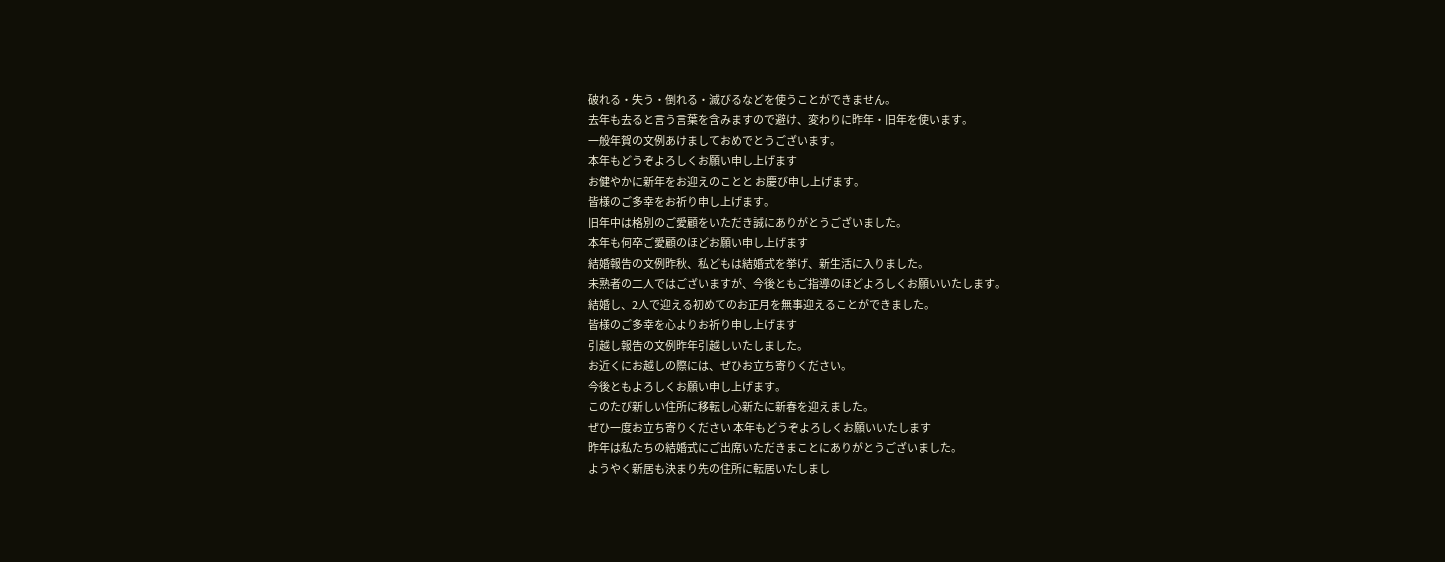破れる・失う・倒れる・滅びるなどを使うことができません。
去年も去ると言う言葉を含みますので避け、変わりに昨年・旧年を使います。
一般年賀の文例あけましておめでとうございます。
本年もどうぞよろしくお願い申し上げます
お健やかに新年をお迎えのことと お慶び申し上げます。
皆様のご多幸をお祈り申し上げます。
旧年中は格別のご愛顧をいただき誠にありがとうございました。
本年も何卒ご愛顧のほどお願い申し上げます
結婚報告の文例昨秋、私どもは結婚式を挙げ、新生活に入りました。
未熟者の二人ではございますが、今後ともご指導のほどよろしくお願いいたします。
結婚し、2人で迎える初めてのお正月を無事迎えることができました。
皆様のご多幸を心よりお祈り申し上げます
引越し報告の文例昨年引越しいたしました。
お近くにお越しの際には、ぜひお立ち寄りください。
今後ともよろしくお願い申し上げます。
このたび新しい住所に移転し心新たに新春を迎えました。
ぜひ一度お立ち寄りください 本年もどうぞよろしくお願いいたします
昨年は私たちの結婚式にご出席いただきまことにありがとうございました。
ようやく新居も決まり先の住所に転居いたしまし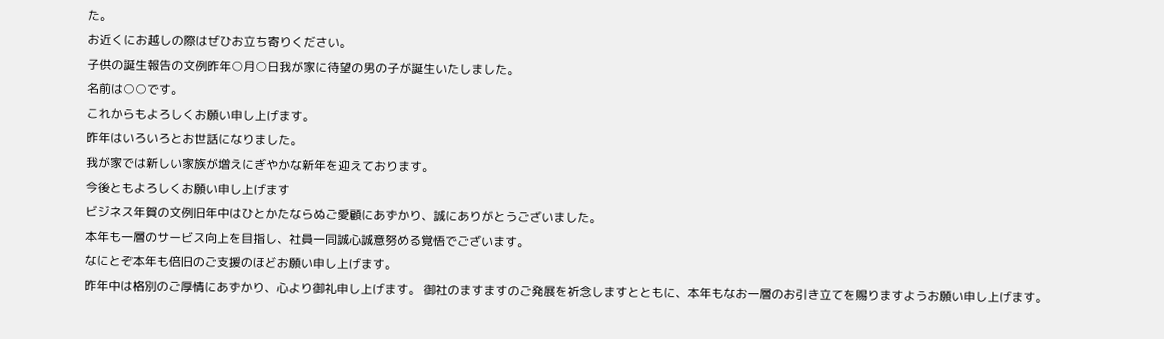た。
お近くにお越しの際はぜひお立ち寄りください。
子供の誕生報告の文例昨年○月○日我が家に待望の男の子が誕生いたしました。
名前は○○です。
これからもよろしくお願い申し上げます。
昨年はいろいろとお世話になりました。
我が家では新しい家族が増えにぎやかな新年を迎えております。
今後ともよろしくお願い申し上げます
ビジネス年賀の文例旧年中はひとかたならぬご愛顧にあずかり、誠にありがとうございました。
本年も一層のサービス向上を目指し、社員一同誠心誠意努める覚悟でございます。
なにとぞ本年も倍旧のご支援のほどお願い申し上げます。
昨年中は格別のご厚情にあずかり、心より御礼申し上げます。 御社のますますのご発展を祈念しますとともに、本年もなお一層のお引き立てを賜りますようお願い申し上げます。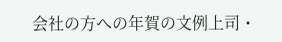会社の方への年賀の文例上司・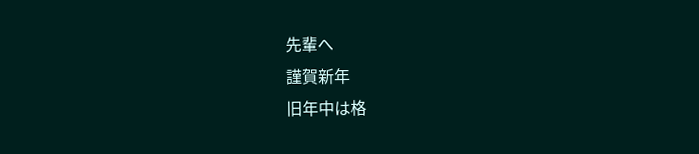先輩へ
謹賀新年
旧年中は格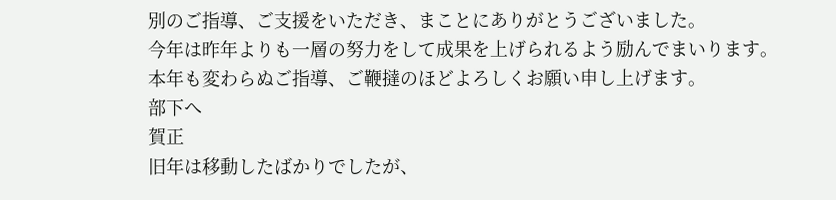別のご指導、ご支援をいただき、まことにありがとうございました。
今年は昨年よりも一層の努力をして成果を上げられるよう励んでまいります。
本年も変わらぬご指導、ご鞭撻のほどよろしくお願い申し上げます。
部下へ
賀正
旧年は移動したばかりでしたが、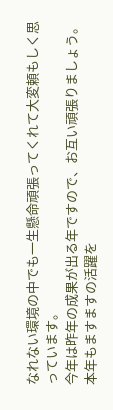なれない環境の中でも一生懸命頑張ってくれて大変頼もしく思っています。
今年は昨年の成果が出る年ですので、お互い頑張りましょう。
本年もますますの活躍を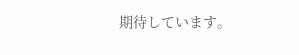期待しています。